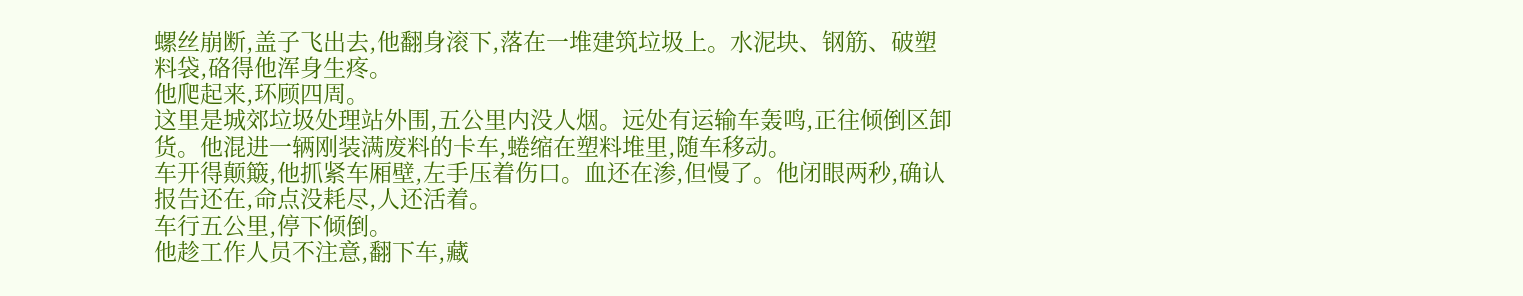螺丝崩断,盖子飞出去,他翻身滚下,落在一堆建筑垃圾上。水泥块、钢筋、破塑料袋,硌得他浑身生疼。
他爬起来,环顾四周。
这里是城郊垃圾处理站外围,五公里内没人烟。远处有运输车轰鸣,正往倾倒区卸货。他混进一辆刚装满废料的卡车,蜷缩在塑料堆里,随车移动。
车开得颠簸,他抓紧车厢壁,左手压着伤口。血还在渗,但慢了。他闭眼两秒,确认报告还在,命点没耗尽,人还活着。
车行五公里,停下倾倒。
他趁工作人员不注意,翻下车,藏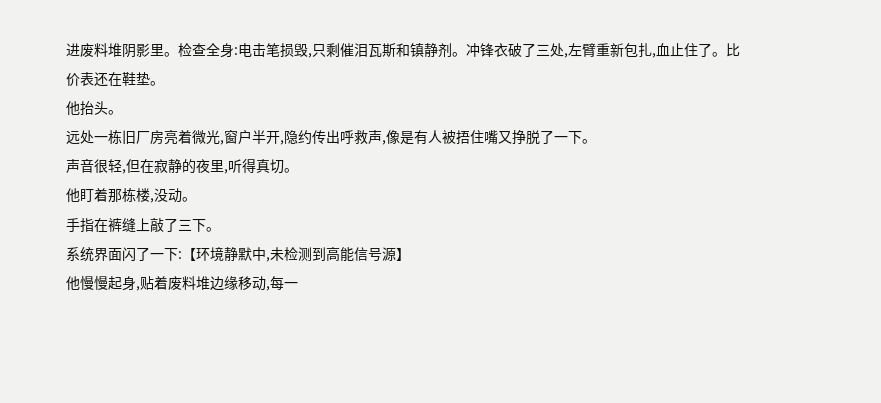进废料堆阴影里。检查全身:电击笔损毁,只剩催泪瓦斯和镇静剂。冲锋衣破了三处,左臂重新包扎,血止住了。比价表还在鞋垫。
他抬头。
远处一栋旧厂房亮着微光,窗户半开,隐约传出呼救声,像是有人被捂住嘴又挣脱了一下。
声音很轻,但在寂静的夜里,听得真切。
他盯着那栋楼,没动。
手指在裤缝上敲了三下。
系统界面闪了一下:【环境静默中,未检测到高能信号源】
他慢慢起身,贴着废料堆边缘移动,每一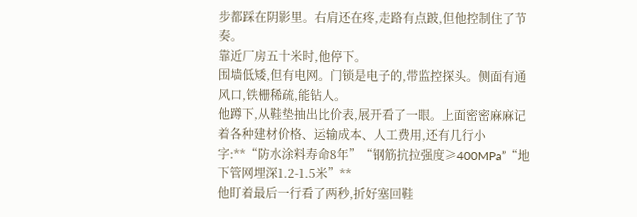步都踩在阴影里。右肩还在疼,走路有点跛,但他控制住了节奏。
靠近厂房五十米时,他停下。
围墙低矮,但有电网。门锁是电子的,带监控探头。侧面有通风口,铁栅稀疏,能钻人。
他蹲下,从鞋垫抽出比价表,展开看了一眼。上面密密麻麻记着各种建材价格、运输成本、人工费用,还有几行小字:**“防水涂料寿命8年”“钢筋抗拉强度≥400MPa”“地下管网埋深1.2-1.5米”**
他盯着最后一行看了两秒,折好塞回鞋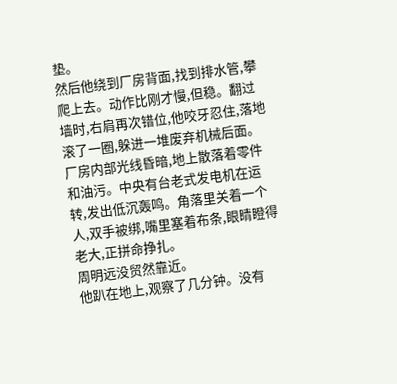垫。
然后他绕到厂房背面,找到排水管,攀爬上去。动作比刚才慢,但稳。翻过墙时,右肩再次错位,他咬牙忍住,落地滚了一圈,躲进一堆废弃机械后面。
厂房内部光线昏暗,地上散落着零件和油污。中央有台老式发电机在运转,发出低沉轰鸣。角落里关着一个人,双手被绑,嘴里塞着布条,眼睛瞪得老大,正拼命挣扎。
周明远没贸然靠近。
他趴在地上,观察了几分钟。没有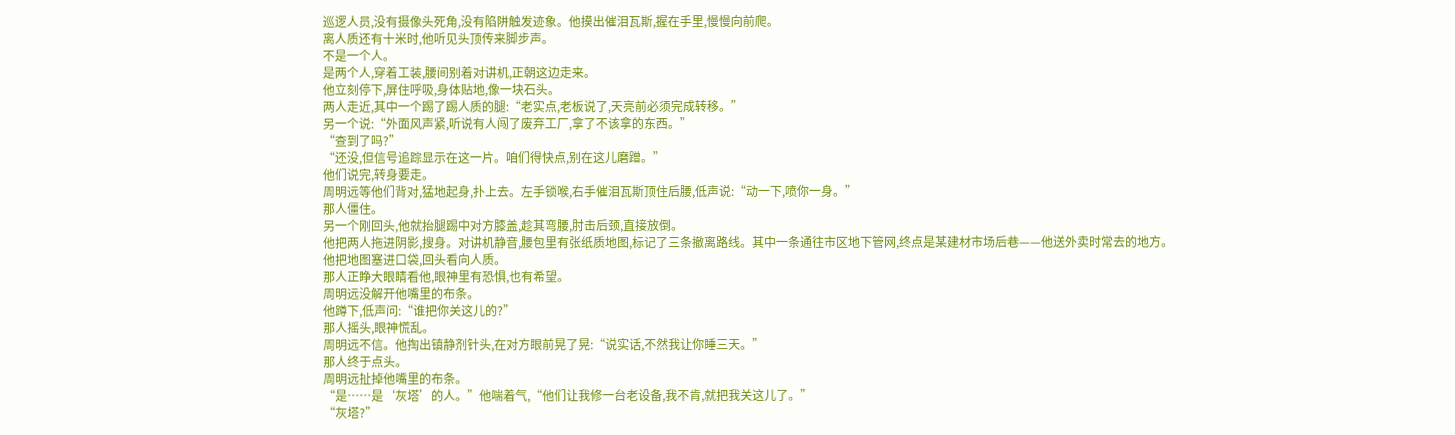巡逻人员,没有摄像头死角,没有陷阱触发迹象。他摸出催泪瓦斯,握在手里,慢慢向前爬。
离人质还有十米时,他听见头顶传来脚步声。
不是一个人。
是两个人,穿着工装,腰间别着对讲机,正朝这边走来。
他立刻停下,屏住呼吸,身体贴地,像一块石头。
两人走近,其中一个踢了踢人质的腿:“老实点,老板说了,天亮前必须完成转移。”
另一个说:“外面风声紧,听说有人闯了废弃工厂,拿了不该拿的东西。”
“查到了吗?”
“还没,但信号追踪显示在这一片。咱们得快点,别在这儿磨蹭。”
他们说完,转身要走。
周明远等他们背对,猛地起身,扑上去。左手锁喉,右手催泪瓦斯顶住后腰,低声说:“动一下,喷你一身。”
那人僵住。
另一个刚回头,他就抬腿踢中对方膝盖,趁其弯腰,肘击后颈,直接放倒。
他把两人拖进阴影,搜身。对讲机静音,腰包里有张纸质地图,标记了三条撤离路线。其中一条通往市区地下管网,终点是某建材市场后巷——他送外卖时常去的地方。
他把地图塞进口袋,回头看向人质。
那人正睁大眼睛看他,眼神里有恐惧,也有希望。
周明远没解开他嘴里的布条。
他蹲下,低声问:“谁把你关这儿的?”
那人摇头,眼神慌乱。
周明远不信。他掏出镇静剂针头,在对方眼前晃了晃:“说实话,不然我让你睡三天。”
那人终于点头。
周明远扯掉他嘴里的布条。
“是……是‘灰塔’的人。”他喘着气,“他们让我修一台老设备,我不肯,就把我关这儿了。”
“灰塔?”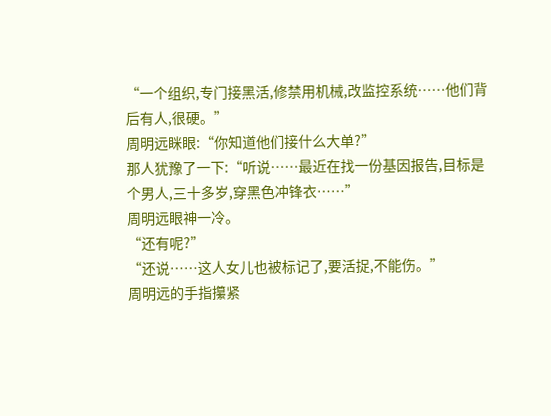“一个组织,专门接黑活,修禁用机械,改监控系统……他们背后有人,很硬。”
周明远眯眼:“你知道他们接什么大单?”
那人犹豫了一下:“听说……最近在找一份基因报告,目标是个男人,三十多岁,穿黑色冲锋衣……”
周明远眼神一冷。
“还有呢?”
“还说……这人女儿也被标记了,要活捉,不能伤。”
周明远的手指攥紧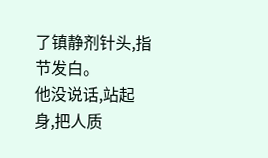了镇静剂针头,指节发白。
他没说话,站起身,把人质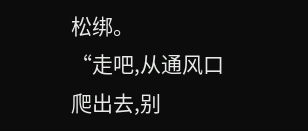松绑。
“走吧,从通风口爬出去,别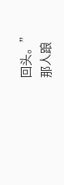回头。”
那人踉